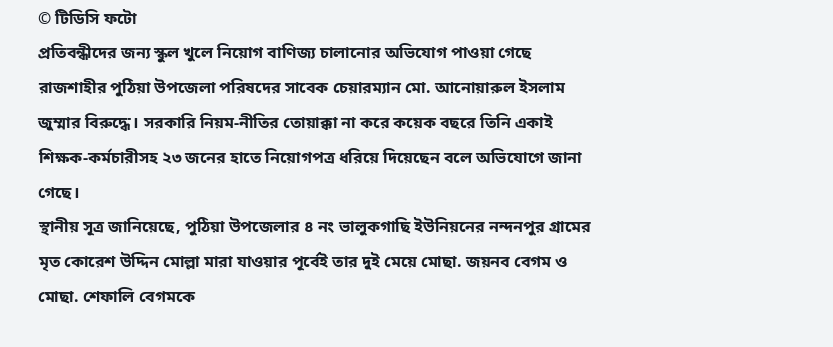© টিডিসি ফটো
প্রতিবন্ধীদের জন্য স্কুল খুলে নিয়োগ বাণিজ্য চালানোর অভিযোগ পাওয়া গেছে রাজশাহীর পুঠিয়া উপজেলা পরিষদের সাবেক চেয়ারম্যান মো. আনোয়ারুল ইসলাম জুম্মার বিরুদ্ধে। সরকারি নিয়ম-নীতির তোয়াক্কা না করে কয়েক বছরে তিনি একাই শিক্ষক-কর্মচারীসহ ২৩ জনের হাতে নিয়োগপত্র ধরিয়ে দিয়েছেন বলে অভিযোগে জানা গেছে।
স্থানীয় সূত্র জানিয়েছে, পুঠিয়া উপজেলার ৪ নং ভালুকগাছি ইউনিয়নের নন্দনপুর গ্রামের মৃত কোরেশ উদ্দিন মোল্লা মারা যাওয়ার পূর্বেই তার দুই মেয়ে মোছা. জয়নব বেগম ও মোছা. শেফালি বেগমকে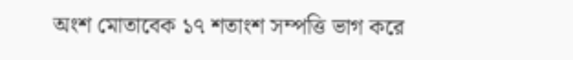অংশ মোতাবেক ১৭ শতাংশ সম্পত্তি ভাগ করে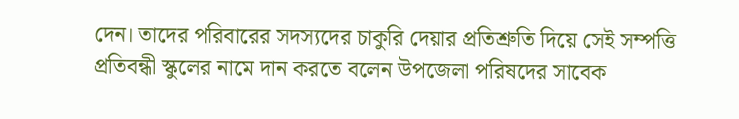দেন। তাদের পরিবারের সদস্যদের চাকুরি দেয়ার প্রতিশ্রুতি দিয়ে সেই সম্পত্তি প্রতিবন্ধী স্কুলের নামে দান করতে বলেন উপজেলা পরিষদের সাবেক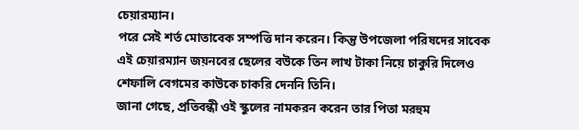চেয়ারম্যান।
পরে সেই শর্ত মোতাবেক সম্পত্তি দান করেন। কিন্তু উপজেলা পরিষদের সাবেক এই চেয়ারম্যান জয়নবের ছেলের বউকে তিন লাখ টাকা নিয়ে চাকুরি দিলেও শেফালি বেগমের কাউকে চাকরি দেননি তিনি।
জানা গেছে, প্রতিবন্ধী ওই স্কুলের নামকরন করেন তার পিতা মরহুম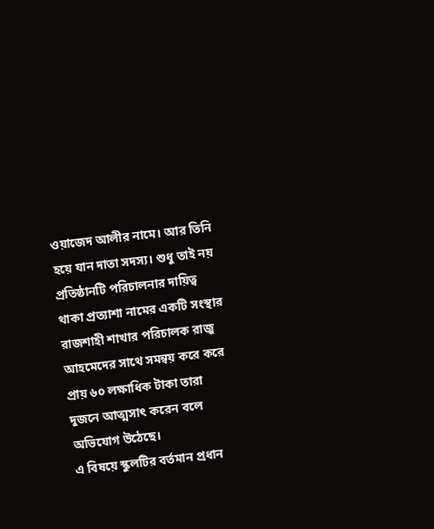ওয়াজেদ আলীর নামে। আর তিনি হয়ে যান দাতা সদস্য। শুধু তাই নয় প্রতিষ্ঠানটি পরিচালনার দায়িত্ব থাকা প্রত্যাশা নামের একটি সংস্থার রাজশাহী শাখার পরিচালক রাজু আহমেদের সাথে সমন্বয় করে করে প্রায় ৬০ লক্ষাধিক টাকা তারা দুজনে আত্মসাৎ করেন বলে অভিযোগ উঠেছে।
এ বিষয়ে স্কুলটির বর্তমান প্রধান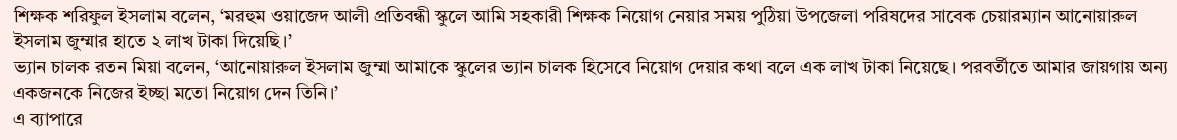শিক্ষক শরিফুল ইসলাম বলেন, ‘মরহুম ওয়াজেদ আলী প্রতিবন্ধী স্কুলে আমি সহকারী শিক্ষক নিয়োগ নেয়ার সময় পুঠিয়া উপজেলা পরিষদের সাবেক চেয়ারম্যান আনোয়ারুল ইসলাম জুম্মার হাতে ২ লাখ টাকা দিয়েছি।’
ভ্যান চালক রতন মিয়া বলেন, ‘আনোয়ারুল ইসলাম জুম্মা আমাকে স্কুলের ভ্যান চালক হিসেবে নিয়োগ দেয়ার কথা বলে এক লাখ টাকা নিয়েছে। পরবর্তীতে আমার জায়গায় অন্য একজনকে নিজের ইচ্ছা মতো নিয়োগ দেন তিনি।’
এ ব্যাপারে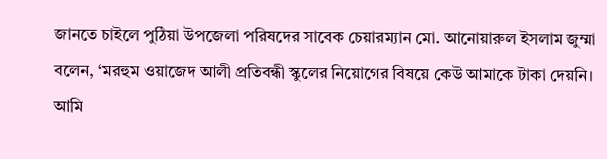জানতে চাইলে পুঠিয়া উপজেলা পরিষদের সাবেক চেয়ারম্যান মো. আনোয়ারুল ইসলাম জুম্মা বলেন, ‘মরহুম ওয়াজেদ আলী প্রতিবন্ধী স্কুলের নিয়োগের বিষয়ে কেউ আমাকে টাকা দেয়নি। আমি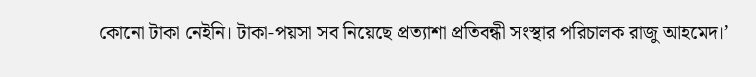কোনো টাকা নেইনি। টাকা-পয়সা সব নিয়েছে প্রত্যাশা প্রতিবন্ধী সংস্থার পরিচালক রাজু আহমেদ।’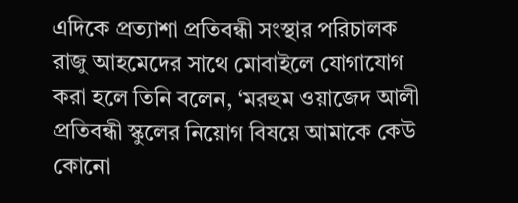এদিকে প্রত্যাশা প্রতিবন্ধী সংস্থার পরিচালক রাজু আহমেদের সাথে মোবাইলে যোগাযোগ করা হলে তিনি বলেন, ‘মরহুম ওয়াজেদ আলী প্রতিবন্ধী স্কুলের নিয়োগ বিষয়ে আমাকে কেউ কোনো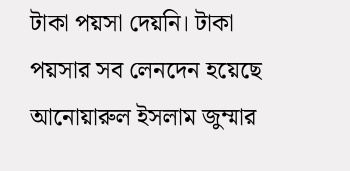টাকা পয়সা দেয়নি। টাকা পয়সার সব লেনদেন হয়েছে আনোয়ারুল ইসলাম জুম্মার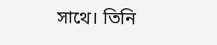সাথে। তিনি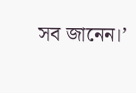সব জানেন।’